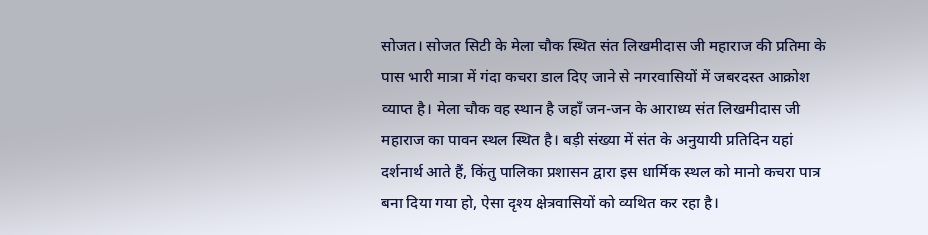सोजत। सोजत सिटी के मेला चौक स्थित संत लिखमीदास जी महाराज की प्रतिमा के पास भारी मात्रा में गंदा कचरा डाल दिए जाने से नगरवासियों में जबरदस्त आक्रोश व्याप्त है। मेला चौक वह स्थान है जहाँ जन-जन के आराध्य संत लिखमीदास जी महाराज का पावन स्थल स्थित है। बड़ी संख्या में संत के अनुयायी प्रतिदिन यहां दर्शनार्थ आते हैं, किंतु पालिका प्रशासन द्वारा इस धार्मिक स्थल को मानो कचरा पात्र बना दिया गया हो, ऐसा दृश्य क्षेत्रवासियों को व्यथित कर रहा है।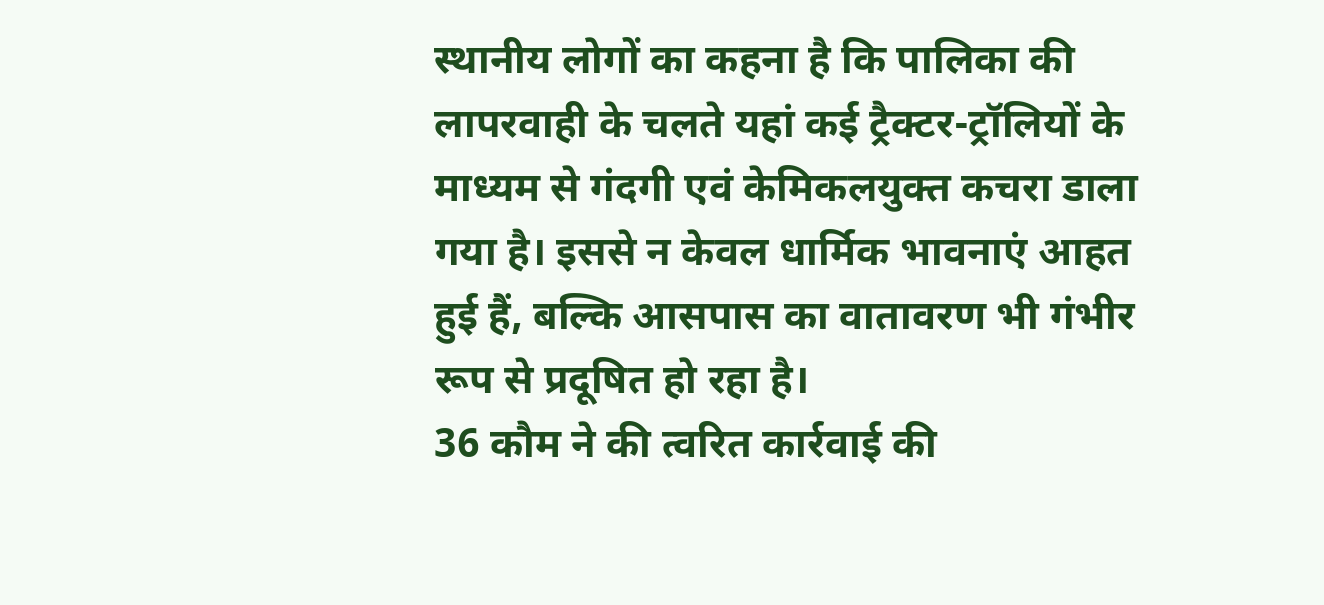स्थानीय लोगों का कहना है कि पालिका की लापरवाही के चलते यहां कई ट्रैक्टर-ट्रॉलियों के माध्यम से गंदगी एवं केमिकलयुक्त कचरा डाला गया है। इससे न केवल धार्मिक भावनाएं आहत हुई हैं, बल्कि आसपास का वातावरण भी गंभीर रूप से प्रदूषित हो रहा है।
36 कौम ने की त्वरित कार्रवाई की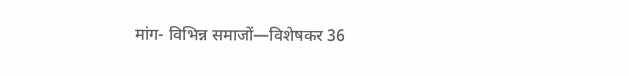मांग- विभिन्न समाजों—विशेषकर 36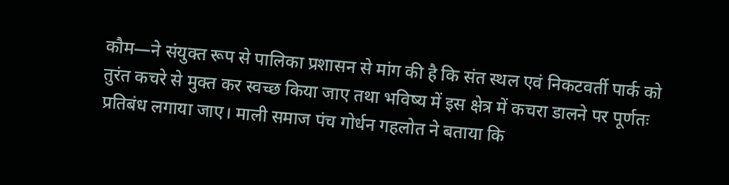कौम—ने संयुक्त रूप से पालिका प्रशासन से मांग की है कि संत स्थल एवं निकटवर्ती पार्क को तुरंत कचरे से मुक्त कर स्वच्छ किया जाए तथा भविष्य में इस क्षेत्र में कचरा डालने पर पूर्णतः प्रतिबंध लगाया जाए। माली समाज पंच गोर्धन गहलोत ने बताया कि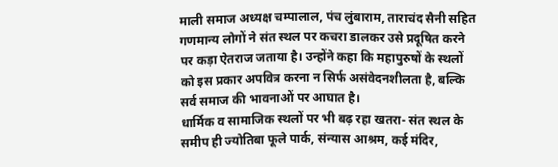माली समाज अध्यक्ष चम्पालाल, पंच लुंबाराम, ताराचंद सैनी सहित गणमान्य लोगों ने संत स्थल पर कचरा डालकर उसे प्रदूषित करने पर कड़ा ऐतराज जताया है। उन्होंने कहा कि महापुरुषों के स्थलों को इस प्रकार अपवित्र करना न सिर्फ असंवेदनशीलता है, बल्कि सर्व समाज की भावनाओं पर आघात है।
धार्मिक व सामाजिक स्थलों पर भी बढ़ रहा खतरा- संत स्थल के समीप ही ज्योतिबा फूले पार्क, संन्यास आश्रम, कई मंदिर,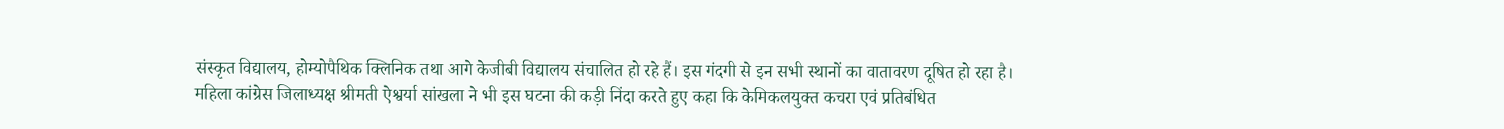संस्कृत विद्यालय, होम्योपैथिक क्लिनिक तथा आगे केजीबी विद्यालय संचालित हो रहे हैं। इस गंदगी से इन सभी स्थानों का वातावरण दूषित हो रहा है।
महिला कांग्रेस जिलाध्यक्ष श्रीमती ऐश्वर्या सांखला ने भी इस घटना की कड़ी निंदा करते हुए कहा कि केमिकलयुक्त कचरा एवं प्रतिबंधित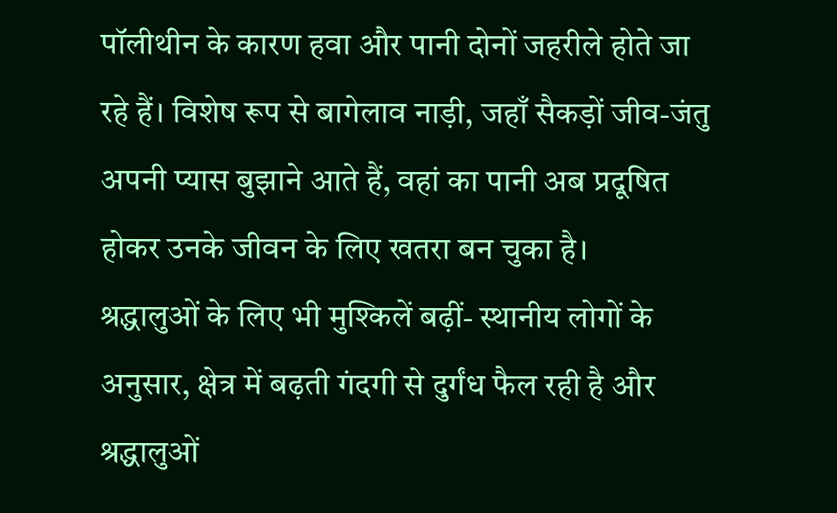पॉलीथीन के कारण हवा और पानी दोनों जहरीले होते जा रहे हैं। विशेष रूप से बागेलाव नाड़ी, जहाँ सैकड़ों जीव-जंतु अपनी प्यास बुझाने आते हैं, वहां का पानी अब प्रदूषित होकर उनके जीवन के लिए खतरा बन चुका है।
श्रद्धालुओं के लिए भी मुश्किलें बढ़ीं- स्थानीय लोगों के अनुसार, क्षेत्र में बढ़ती गंदगी से दुर्गंध फैल रही है और श्रद्धालुओं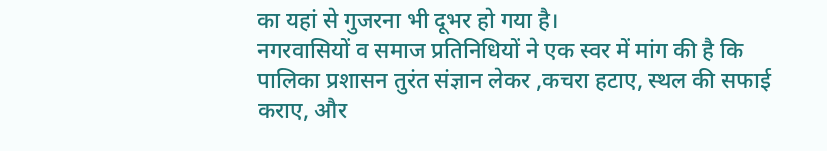का यहां से गुजरना भी दूभर हो गया है।
नगरवासियों व समाज प्रतिनिधियों ने एक स्वर में मांग की है कि पालिका प्रशासन तुरंत संज्ञान लेकर ,कचरा हटाए, स्थल की सफाई कराए, और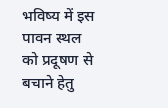भविष्य में इस पावन स्थल को प्रदूषण से बचाने हेतु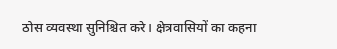ठोस व्यवस्था सुनिश्चित करे। क्षेत्रवासियों का कहना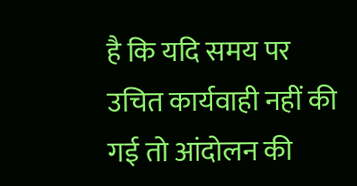है कि यदि समय पर उचित कार्यवाही नहीं की गई तो आंदोलन की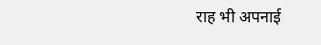राह भी अपनाई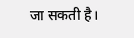जा सकती है।